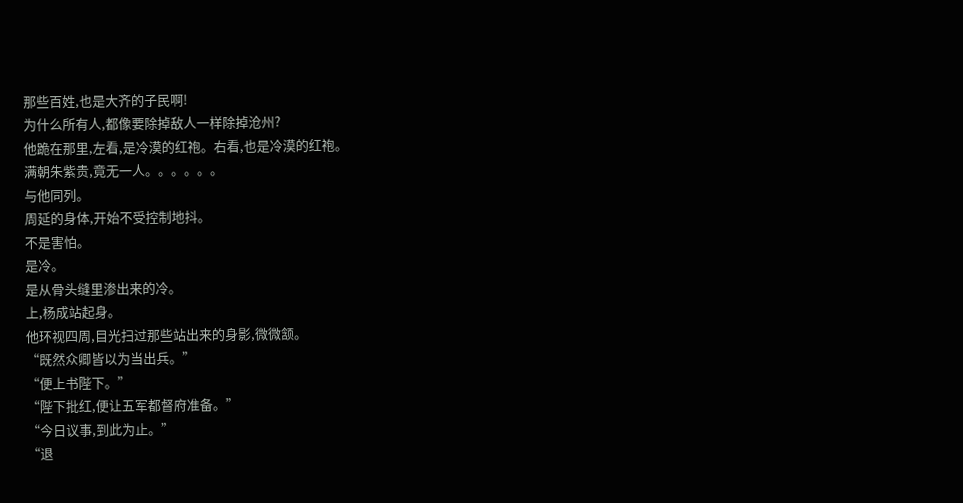那些百姓,也是大齐的子民啊!
为什么所有人,都像要除掉敌人一样除掉沧州?
他跪在那里,左看,是冷漠的红袍。右看,也是冷漠的红袍。
满朝朱紫贵,竟无一人。。。。。。
与他同列。
周延的身体,开始不受控制地抖。
不是害怕。
是冷。
是从骨头缝里渗出来的冷。
上,杨成站起身。
他环视四周,目光扫过那些站出来的身影,微微颔。
“既然众卿皆以为当出兵。”
“便上书陛下。”
“陛下批红,便让五军都督府准备。”
“今日议事,到此为止。”
“退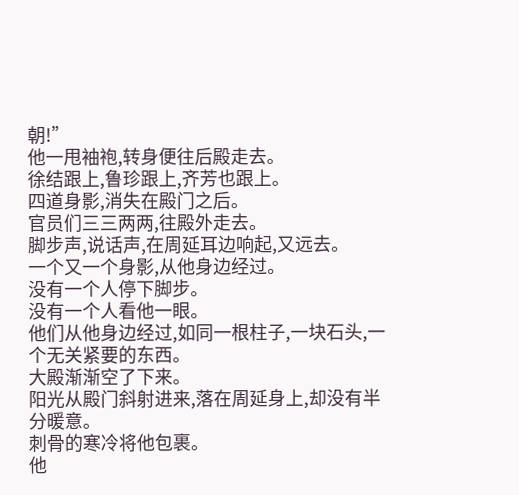朝!”
他一甩袖袍,转身便往后殿走去。
徐结跟上,鲁珍跟上,齐芳也跟上。
四道身影,消失在殿门之后。
官员们三三两两,往殿外走去。
脚步声,说话声,在周延耳边响起,又远去。
一个又一个身影,从他身边经过。
没有一个人停下脚步。
没有一个人看他一眼。
他们从他身边经过,如同一根柱子,一块石头,一个无关紧要的东西。
大殿渐渐空了下来。
阳光从殿门斜射进来,落在周延身上,却没有半分暖意。
刺骨的寒冷将他包裹。
他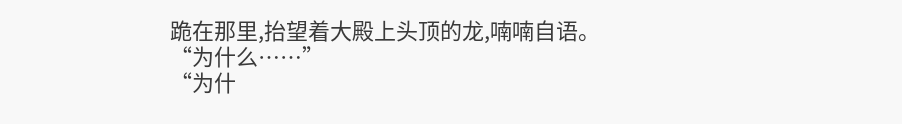跪在那里,抬望着大殿上头顶的龙,喃喃自语。
“为什么……”
“为什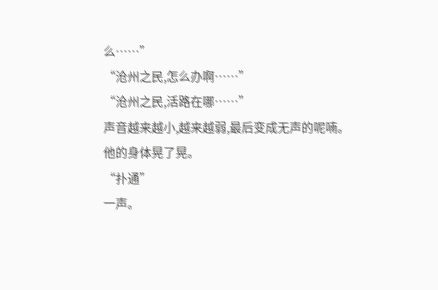么……”
“沧州之民,怎么办啊……”
“沧州之民,活路在哪……”
声音越来越小,越来越弱,最后变成无声的呢喃。
他的身体晃了晃。
“扑通”
一声。